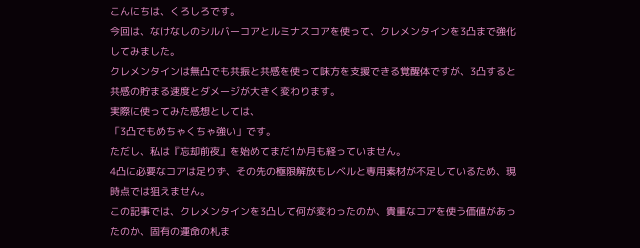こんにちは、くろしろです。
今回は、なけなしのシルバーコアとルミナスコアを使って、クレメンタインを3凸まで強化してみました。
クレメンタインは無凸でも共振と共感を使って味方を支援できる覚醒体ですが、3凸すると共感の貯まる速度とダメージが大きく変わります。
実際に使ってみた感想としては、
「3凸でもめちゃくちゃ強い」です。
ただし、私は『忘却前夜』を始めてまだ1か月も経っていません。
4凸に必要なコアは足りず、その先の極限解放もレベルと専用素材が不足しているため、現時点では狙えません。
この記事では、クレメンタインを3凸して何が変わったのか、貴重なコアを使う価値があったのか、固有の運命の札ま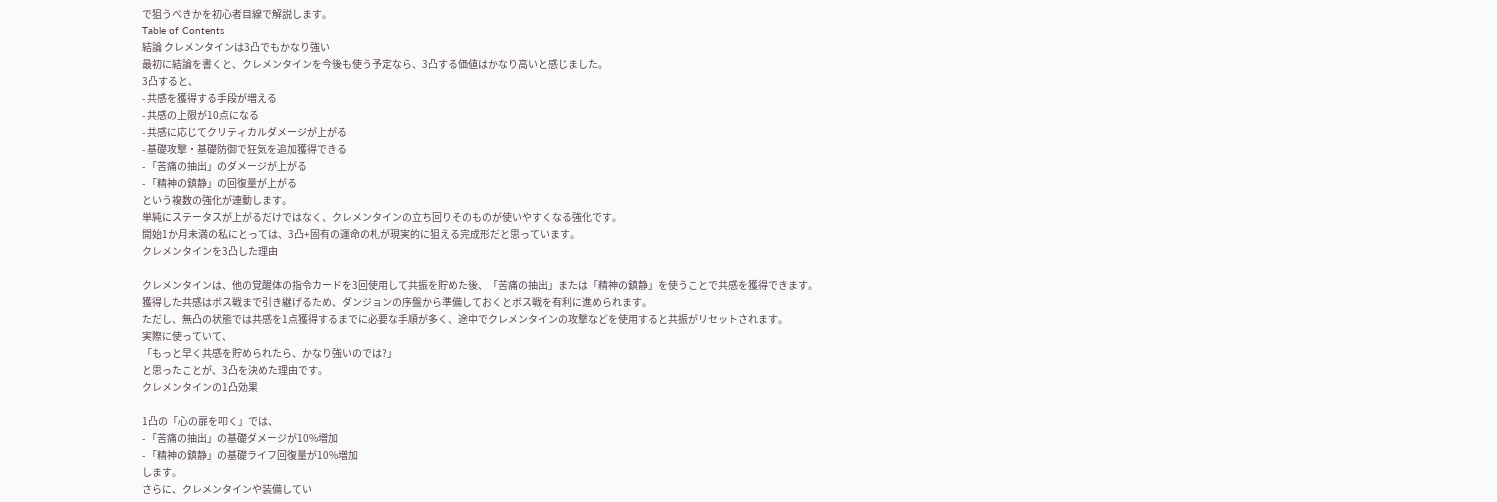で狙うべきかを初心者目線で解説します。
Table of Contents
結論 クレメンタインは3凸でもかなり強い
最初に結論を書くと、クレメンタインを今後も使う予定なら、3凸する価値はかなり高いと感じました。
3凸すると、
- 共感を獲得する手段が増える
- 共感の上限が10点になる
- 共感に応じてクリティカルダメージが上がる
- 基礎攻撃・基礎防御で狂気を追加獲得できる
- 「苦痛の抽出」のダメージが上がる
- 「精神の鎮静」の回復量が上がる
という複数の強化が連動します。
単純にステータスが上がるだけではなく、クレメンタインの立ち回りそのものが使いやすくなる強化です。
開始1か月未満の私にとっては、3凸+固有の運命の札が現実的に狙える完成形だと思っています。
クレメンタインを3凸した理由

クレメンタインは、他の覚醒体の指令カードを3回使用して共振を貯めた後、「苦痛の抽出」または「精神の鎮静」を使うことで共感を獲得できます。
獲得した共感はボス戦まで引き継げるため、ダンジョンの序盤から準備しておくとボス戦を有利に進められます。
ただし、無凸の状態では共感を1点獲得するまでに必要な手順が多く、途中でクレメンタインの攻撃などを使用すると共振がリセットされます。
実際に使っていて、
「もっと早く共感を貯められたら、かなり強いのでは?」
と思ったことが、3凸を決めた理由です。
クレメンタインの1凸効果

1凸の「心の扉を叩く」では、
- 「苦痛の抽出」の基礎ダメージが10%増加
- 「精神の鎮静」の基礎ライフ回復量が10%増加
します。
さらに、クレメンタインや装備してい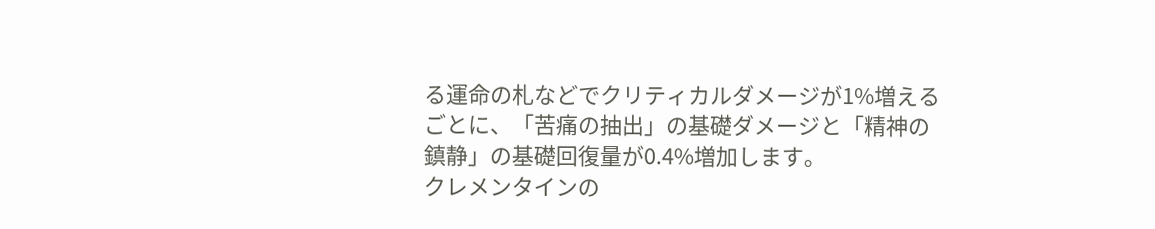る運命の札などでクリティカルダメージが1%増えるごとに、「苦痛の抽出」の基礎ダメージと「精神の鎮静」の基礎回復量が0.4%増加します。
クレメンタインの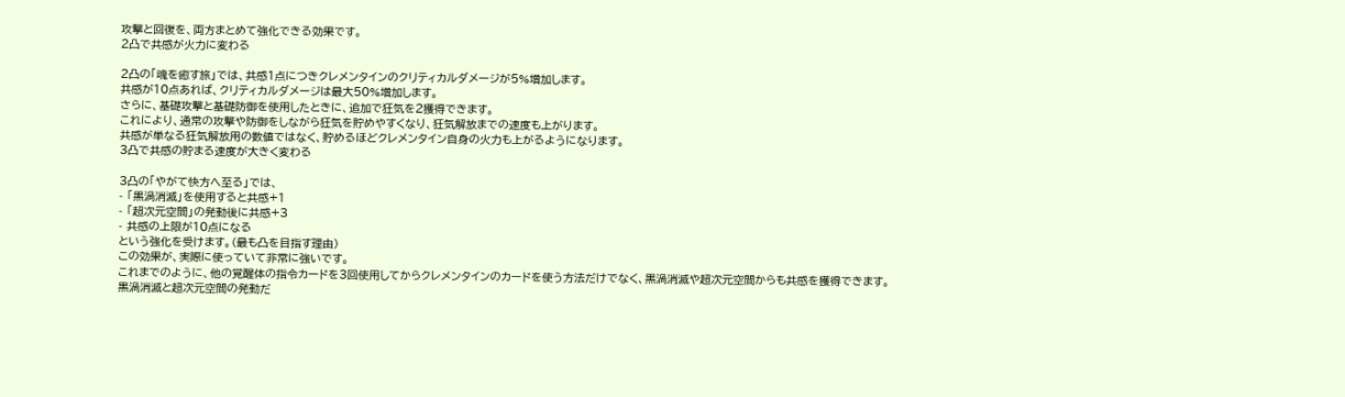攻撃と回復を、両方まとめて強化できる効果です。
2凸で共感が火力に変わる

2凸の「魂を癒す旅」では、共感1点につきクレメンタインのクリティカルダメージが5%増加します。
共感が10点あれば、クリティカルダメージは最大50%増加します。
さらに、基礎攻撃と基礎防御を使用したときに、追加で狂気を2獲得できます。
これにより、通常の攻撃や防御をしながら狂気を貯めやすくなり、狂気解放までの速度も上がります。
共感が単なる狂気解放用の数値ではなく、貯めるほどクレメンタイン自身の火力も上がるようになります。
3凸で共感の貯まる速度が大きく変わる

3凸の「やがて快方へ至る」では、
- 「黒渦消滅」を使用すると共感+1
- 「超次元空間」の発動後に共感+3
- 共感の上限が10点になる
という強化を受けます。(最も凸を目指す理由)
この効果が、実際に使っていて非常に強いです。
これまでのように、他の覚醒体の指令カードを3回使用してからクレメンタインのカードを使う方法だけでなく、黒渦消滅や超次元空間からも共感を獲得できます。
黒渦消滅と超次元空間の発動だ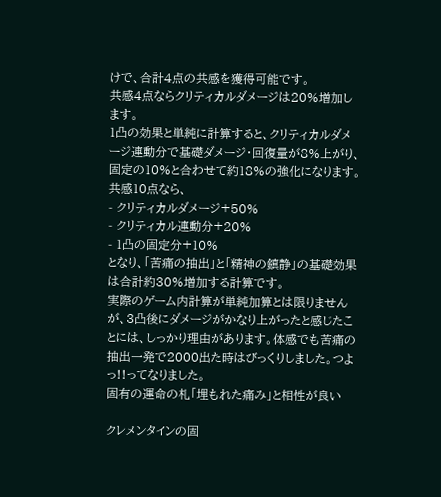けで、合計4点の共感を獲得可能です。
共感4点ならクリティカルダメージは20%増加します。
1凸の効果と単純に計算すると、クリティカルダメージ連動分で基礎ダメージ・回復量が8%上がり、固定の10%と合わせて約18%の強化になります。
共感10点なら、
- クリティカルダメージ+50%
- クリティカル連動分+20%
- 1凸の固定分+10%
となり、「苦痛の抽出」と「精神の鎮静」の基礎効果は合計約30%増加する計算です。
実際のゲーム内計算が単純加算とは限りませんが、3凸後にダメージがかなり上がったと感じたことには、しっかり理由があります。体感でも苦痛の抽出一発で2000出た時はびっくりしました。つよっ!!ってなりました。
固有の運命の札「埋もれた痛み」と相性が良い

クレメンタインの固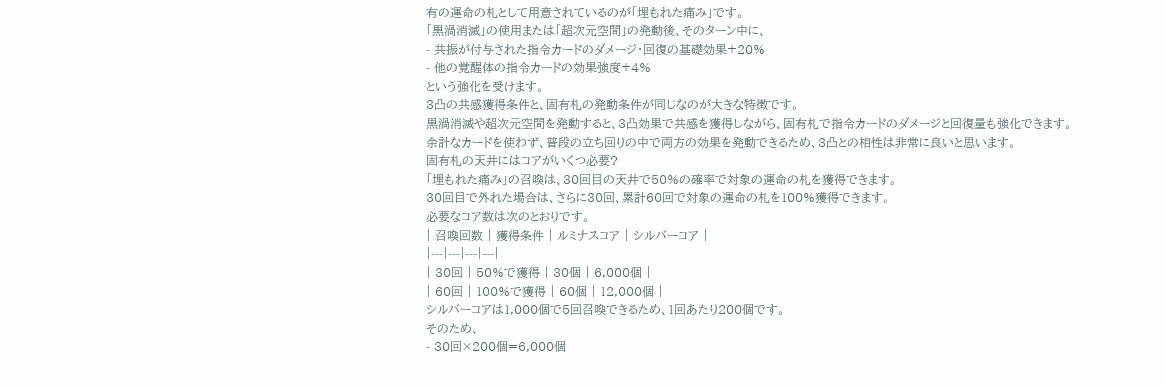有の運命の札として用意されているのが「埋もれた痛み」です。
「黒渦消滅」の使用または「超次元空間」の発動後、そのターン中に、
- 共振が付与された指令カードのダメージ・回復の基礎効果+20%
- 他の覚醒体の指令カードの効果強度+4%
という強化を受けます。
3凸の共感獲得条件と、固有札の発動条件が同じなのが大きな特徴です。
黒渦消滅や超次元空間を発動すると、3凸効果で共感を獲得しながら、固有札で指令カードのダメージと回復量も強化できます。
余計なカードを使わず、普段の立ち回りの中で両方の効果を発動できるため、3凸との相性は非常に良いと思います。
固有札の天井にはコアがいくつ必要?
「埋もれた痛み」の召喚は、30回目の天井で50%の確率で対象の運命の札を獲得できます。
30回目で外れた場合は、さらに30回、累計60回で対象の運命の札を100%獲得できます。
必要なコア数は次のとおりです。
| 召喚回数 | 獲得条件 | ルミナスコア | シルバーコア |
|---|---|---|---|
| 30回 | 50%で獲得 | 30個 | 6,000個 |
| 60回 | 100%で獲得 | 60個 | 12,000個 |
シルバーコアは1,000個で5回召喚できるため、1回あたり200個です。
そのため、
- 30回×200個=6,000個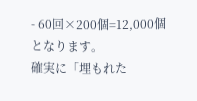- 60回×200個=12,000個
となります。
確実に「埋もれた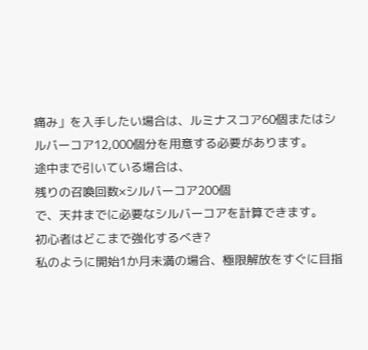痛み」を入手したい場合は、ルミナスコア60個またはシルバーコア12,000個分を用意する必要があります。
途中まで引いている場合は、
残りの召喚回数×シルバーコア200個
で、天井までに必要なシルバーコアを計算できます。
初心者はどこまで強化するべき?
私のように開始1か月未満の場合、極限解放をすぐに目指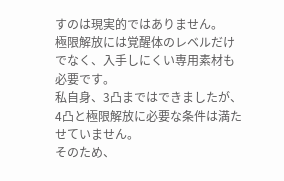すのは現実的ではありません。
極限解放には覚醒体のレベルだけでなく、入手しにくい専用素材も必要です。
私自身、3凸まではできましたが、4凸と極限解放に必要な条件は満たせていません。
そのため、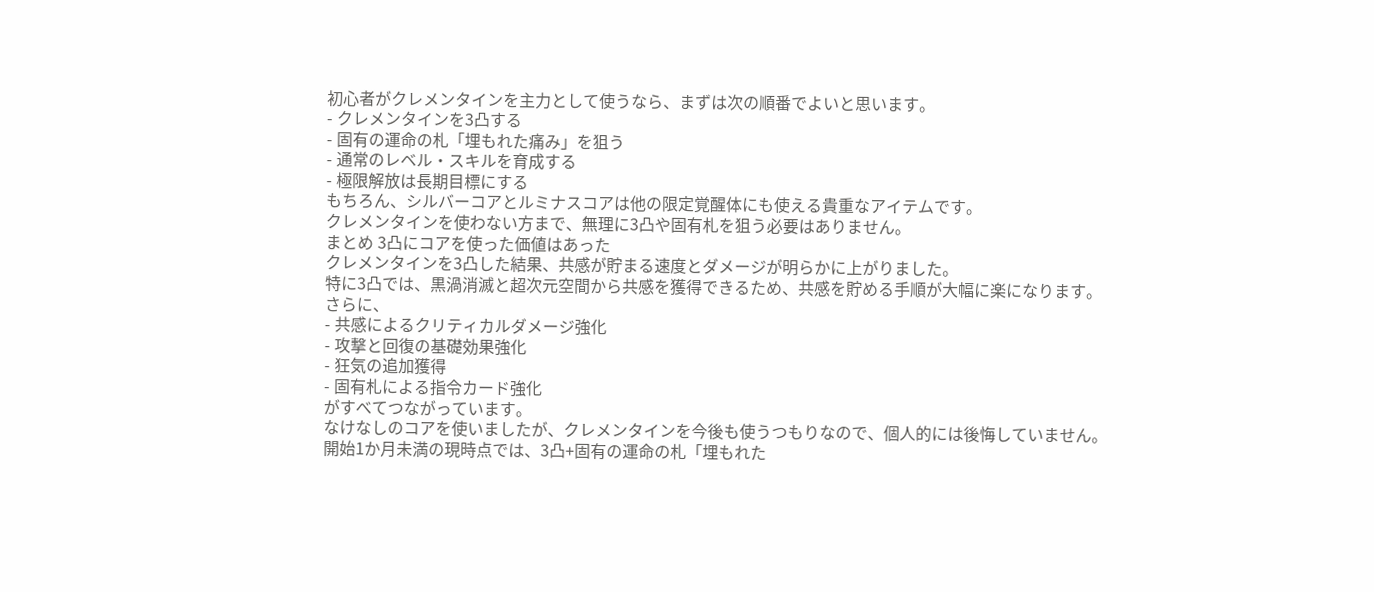初心者がクレメンタインを主力として使うなら、まずは次の順番でよいと思います。
- クレメンタインを3凸する
- 固有の運命の札「埋もれた痛み」を狙う
- 通常のレベル・スキルを育成する
- 極限解放は長期目標にする
もちろん、シルバーコアとルミナスコアは他の限定覚醒体にも使える貴重なアイテムです。
クレメンタインを使わない方まで、無理に3凸や固有札を狙う必要はありません。
まとめ 3凸にコアを使った価値はあった
クレメンタインを3凸した結果、共感が貯まる速度とダメージが明らかに上がりました。
特に3凸では、黒渦消滅と超次元空間から共感を獲得できるため、共感を貯める手順が大幅に楽になります。
さらに、
- 共感によるクリティカルダメージ強化
- 攻撃と回復の基礎効果強化
- 狂気の追加獲得
- 固有札による指令カード強化
がすべてつながっています。
なけなしのコアを使いましたが、クレメンタインを今後も使うつもりなので、個人的には後悔していません。
開始1か月未満の現時点では、3凸+固有の運命の札「埋もれた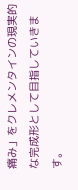痛み」をクレメンタインの現実的な完成形として目指していきます。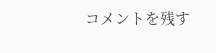コメントを残す